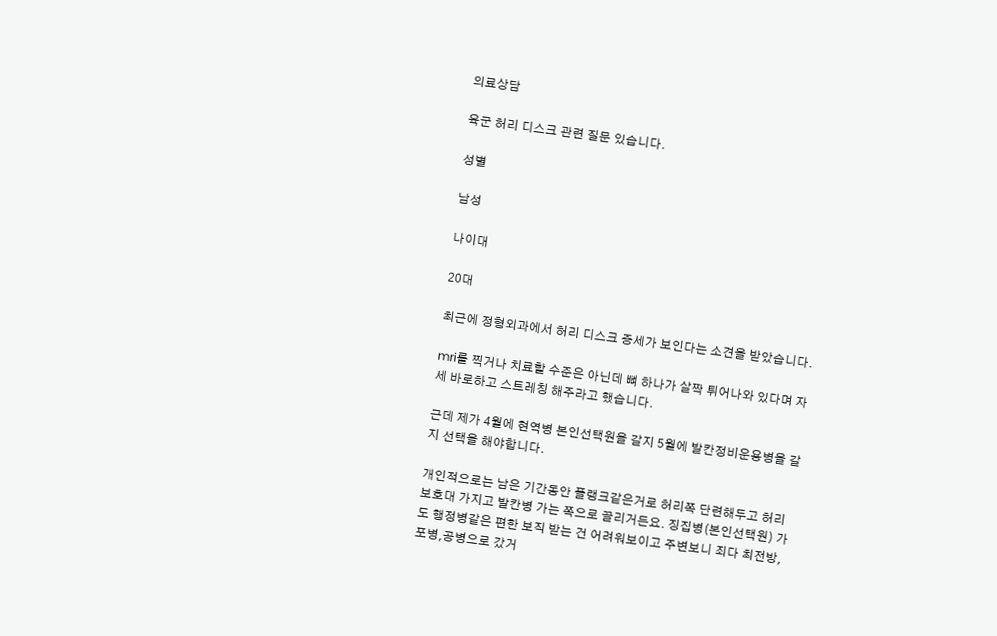의료상담

육군 허리 디스크 관련 질문 있습니다.

성별

남성

나이대

20대

최근에 정형외과에서 허리 디스크 증세가 보인다는 소견을 받았습니다.

mri를 찍거나 치료할 수준은 아닌데 뼈 하나가 살짝 튀어나와 있다며 자세 바로하고 스트레칭 해주라고 했습니다.

근데 제가 4월에 현역병 본인선택원을 갈지 5월에 발칸정비운용병을 갈지 선택을 해야합니다.

개인적으로는 남은 기간동안 플랭크같은거로 허리쪽 단련해두고 허리보호대 가지고 발칸병 가는 쪽으로 끌리거든요. 징집병(본인선택원) 가도 행정병같은 편한 보직 받는 건 어려워보이고 주변보니 죄다 최전방,포병,공병으로 갔거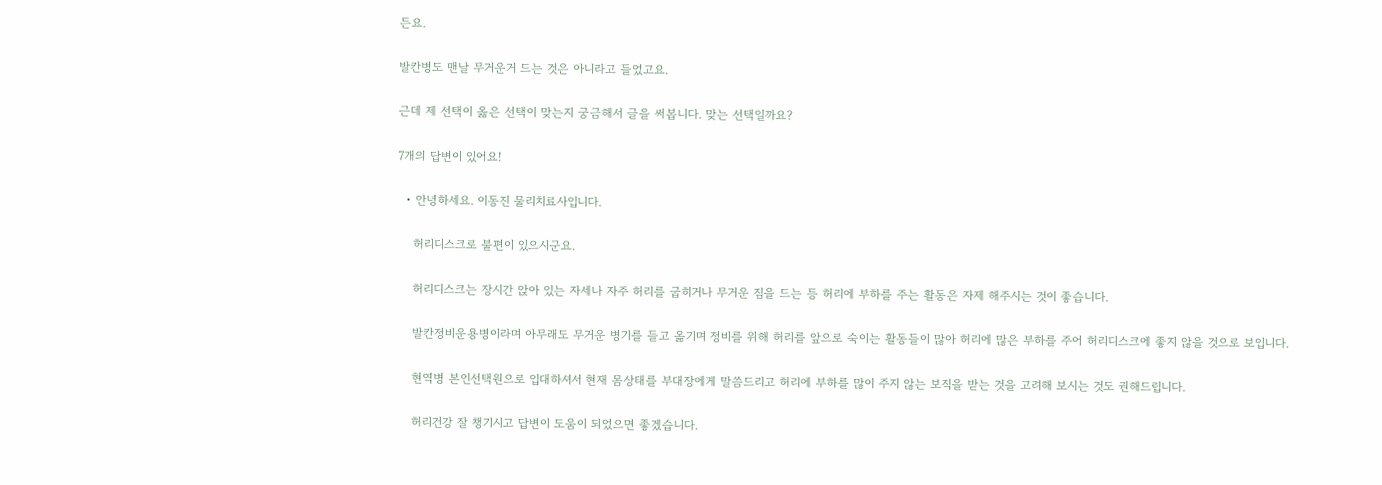든요.

발칸병도 맨날 무거운거 드는 것은 아니라고 들었고요.

근데 제 선택이 옳은 선택이 맞는지 궁금해서 글을 써봅니다. 맞는 선택일까요?

7개의 답변이 있어요!

  • 안녕하세요. 이동진 물리치료사입니다.

    허리디스크로 불편이 있으시군요.

    허리디스크는 장시간 앉아 있는 자세나 자주 허리를 굽히거나 무거운 짐을 드는 등 허리에 부하를 주는 활동은 자제 해주시는 것이 좋습니다.

    발칸정비운용병이라며 아무래도 무거운 병기를 들고 옮기며 정비를 위해 허리를 앞으로 숙이는 활동들이 많아 허리에 많은 부하를 주어 허리디스크에 좋지 않을 것으로 보입니다.

    현역병 본인선택원으로 입대하셔서 현재 몸상태를 부대장에게 말씀드리고 허리에 부하를 많이 주지 않는 보직을 받는 것을 고려해 보시는 것도 권해드립니다.

    허리건강 잘 챙기시고 답변이 도움이 되었으면 좋겠습니다.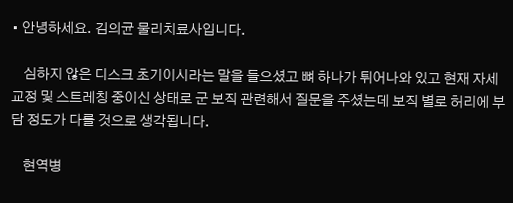• 안녕하세요. 김의균 물리치료사입니다.

    심하지 않은 디스크 초기이시라는 말을 들으셨고 뼈 하나가 튀어나와 있고 현재 자세교정 및 스트레칭 중이신 상태로 군 보직 관련해서 질문을 주셨는데 보직 별로 허리에 부담 정도가 다를 것으로 생각됩니다.

    현역병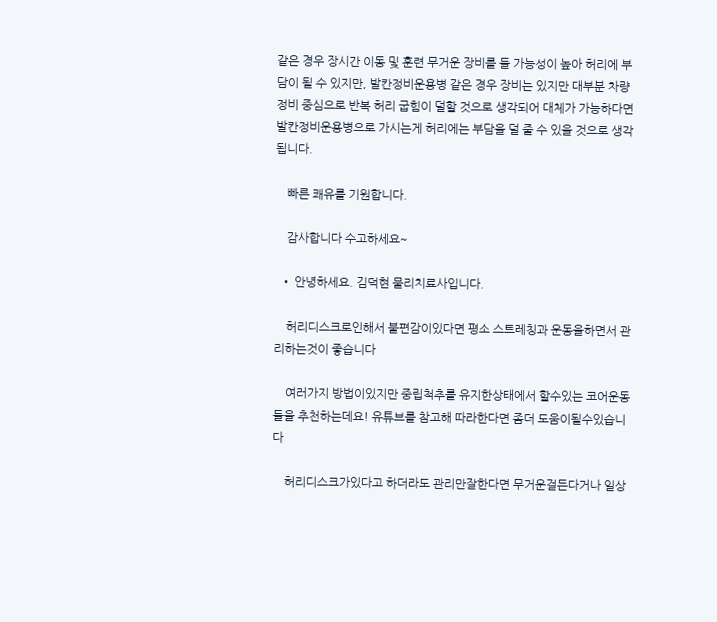같은 경우 장시간 이동 및 훈련 무거운 장비를 들 가능성이 높아 허리에 부담이 될 수 있지만, 발칸정비운용병 같은 경우 장비는 있지만 대부분 차량 정비 중심으로 반복 허리 굽힘이 덜할 것으로 생각되어 대체가 가능하다면 발칸정비운용병으로 가시는게 허리에는 부담을 덜 줄 수 있을 것으로 생각됩니다.

    빠른 쾌유를 기원합니다.

    감사합니다 수고하세요~

  • 안녕하세요. 김덕현 물리치료사입니다.

    허리디스크로인해서 불편감이있다면 평소 스트레칭과 운동을하면서 관리하는것이 좋습니다

    여러가지 방법이있지만 중립척추를 유지한상태에서 할수있는 코어운동들을 추천하는데요! 유튜브를 참고해 따라한다면 좀더 도움이될수있습니다

    허리디스크가있다고 하더라도 관리만잘한다면 무거운걸든다거나 일상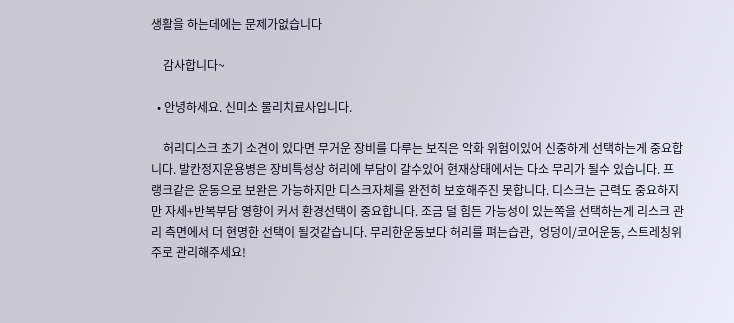생활을 하는데에는 문제가없습니다

    감사합니다~

  • 안녕하세요. 신미소 물리치료사입니다.

    허리디스크 초기 소견이 있다면 무거운 장비를 다루는 보직은 악화 위험이있어 신중하게 선택하는게 중요합니다. 발칸정지운용병은 장비특성상 허리에 부담이 갈수있어 현재상태에서는 다소 무리가 될수 있습니다. 프랭크같은 운동으로 보완은 가능하지만 디스크자체를 완전히 보호해주진 못합니다. 디스크는 근력도 중요하지만 자세+반복부담 영향이 커서 환경선택이 중요합니다. 조금 덜 힘든 가능성이 있는쪽을 선택하는게 리스크 관리 측면에서 더 현명한 선택이 될것같습니다. 무리한운동보다 허리를 펴는습관,  엉덩이/코어운동, 스트레칭위주로 관리해주세요!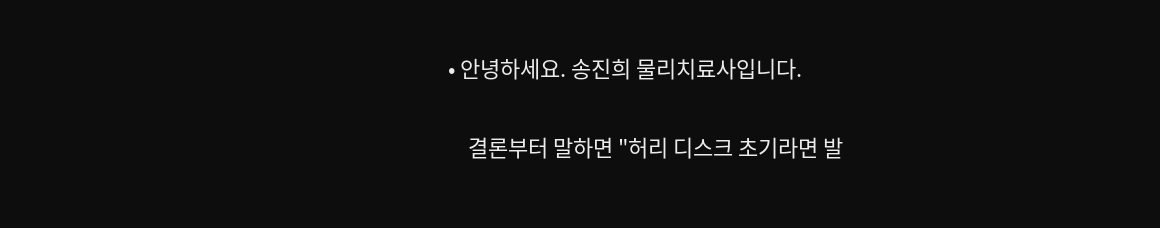• 안녕하세요. 송진희 물리치료사입니다.

    결론부터 말하면 "허리 디스크 초기라면 발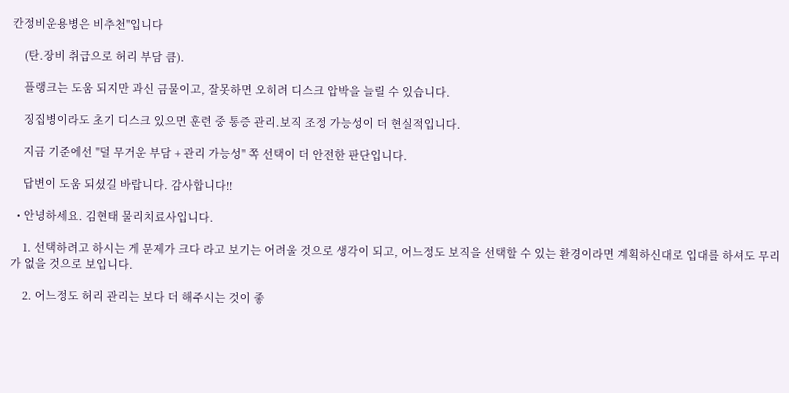칸정비운용병은 비추천"입니다

    (탄.장비 취급으로 허리 부담 큼).

    플랭크는 도움 되지만 과신 금물이고, 잘못하면 오히려 디스크 압박을 늘릴 수 있습니다.

    징집병이라도 초기 디스크 있으면 훈련 중 통증 관리.보직 조정 가능성이 더 현실적입니다.

    지금 기준에선 "덜 무거운 부담 + 관리 가능성" 쪽 선택이 더 안전한 판단입니다.

    답변이 도움 되셨길 바랍니다. 감사합니다!!

  • 안녕하세요. 김현태 물리치료사입니다.

    1. 선택하려고 하시는 게 문제가 크다 라고 보기는 어려울 것으로 생각이 되고, 어느정도 보직을 선택할 수 있는 환경이라면 계획하신대로 입대를 하셔도 무리가 없을 것으로 보입니다.

    2. 어느정도 허리 관리는 보다 더 해주시는 것이 좋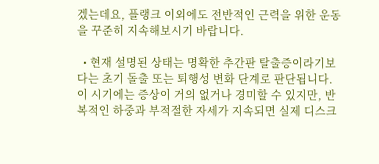겠는데요, 플랭크 이외에도 전반적인 근력을 위한 운동을 꾸준히 지속해보시기 바랍니다.

  • 현재 설명된 상태는 명확한 추간판 탈출증이라기보다는 초기 돌출 또는 퇴행성 변화 단계로 판단됩니다. 이 시기에는 증상이 거의 없거나 경미할 수 있지만, 반복적인 하중과 부적절한 자세가 지속되면 실제 디스크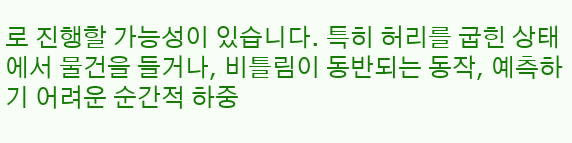로 진행할 가능성이 있습니다. 특히 허리를 굽힌 상태에서 물건을 들거나, 비틀림이 동반되는 동작, 예측하기 어려운 순간적 하중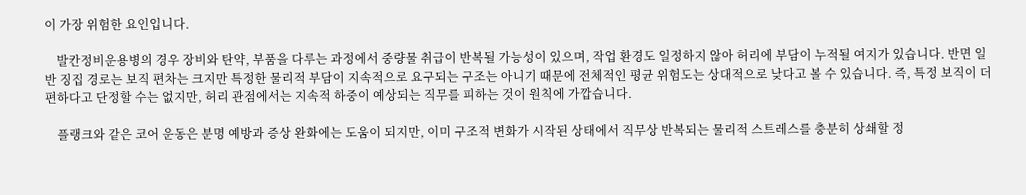이 가장 위험한 요인입니다.

    발칸정비운용병의 경우 장비와 탄약, 부품을 다루는 과정에서 중량물 취급이 반복될 가능성이 있으며, 작업 환경도 일정하지 않아 허리에 부담이 누적될 여지가 있습니다. 반면 일반 징집 경로는 보직 편차는 크지만 특정한 물리적 부담이 지속적으로 요구되는 구조는 아니기 때문에 전체적인 평균 위험도는 상대적으로 낮다고 볼 수 있습니다. 즉, 특정 보직이 더 편하다고 단정할 수는 없지만, 허리 관점에서는 지속적 하중이 예상되는 직무를 피하는 것이 원칙에 가깝습니다.

    플랭크와 같은 코어 운동은 분명 예방과 증상 완화에는 도움이 되지만, 이미 구조적 변화가 시작된 상태에서 직무상 반복되는 물리적 스트레스를 충분히 상쇄할 정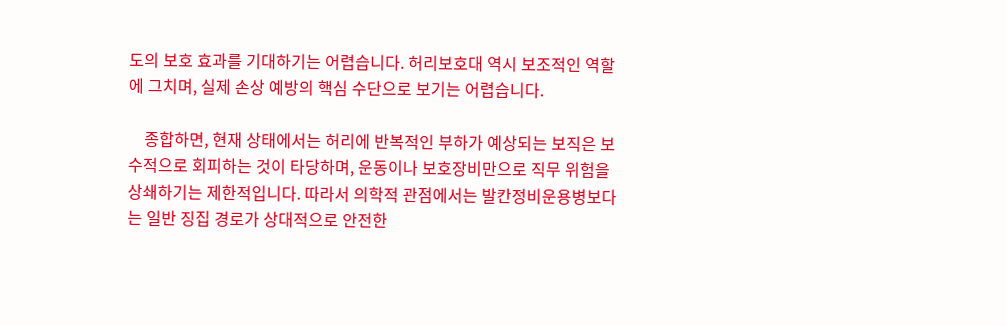도의 보호 효과를 기대하기는 어렵습니다. 허리보호대 역시 보조적인 역할에 그치며, 실제 손상 예방의 핵심 수단으로 보기는 어렵습니다.

    종합하면, 현재 상태에서는 허리에 반복적인 부하가 예상되는 보직은 보수적으로 회피하는 것이 타당하며, 운동이나 보호장비만으로 직무 위험을 상쇄하기는 제한적입니다. 따라서 의학적 관점에서는 발칸정비운용병보다는 일반 징집 경로가 상대적으로 안전한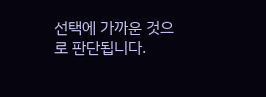선택에 가까운 것으로 판단됩니다.